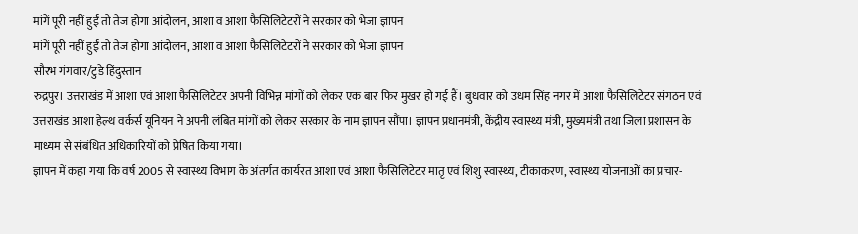मांगें पूरी नहीं हुईं तो तेज होगा आंदोलन, आशा व आशा फैसिलिटेटरों ने सरकार को भेजा ज्ञापन
मांगें पूरी नहीं हुईं तो तेज होगा आंदोलन, आशा व आशा फैसिलिटेटरों ने सरकार को भेजा ज्ञापन
सौरभ गंगवार/टुडे हिंदुस्तान
रुद्रपुर। उत्तराखंड में आशा एवं आशा फैसिलिटेटर अपनी विभिन्न मांगों को लेकर एक बार फिर मुखर हो गई हैं। बुधवार को उधम सिंह नगर में आशा फैसिलिटेटर संगठन एवं उत्तराखंड आशा हेल्थ वर्कर्स यूनियन ने अपनी लंबित मांगों को लेकर सरकार के नाम ज्ञापन सौंपा। ज्ञापन प्रधानमंत्री, केंद्रीय स्वास्थ्य मंत्री, मुख्यमंत्री तथा जिला प्रशासन के माध्यम से संबंधित अधिकारियों को प्रेषित किया गया।
ज्ञापन में कहा गया कि वर्ष 2005 से स्वास्थ्य विभाग के अंतर्गत कार्यरत आशा एवं आशा फैसिलिटेटर मातृ एवं शिशु स्वास्थ्य, टीकाकरण, स्वास्थ्य योजनाओं का प्रचार-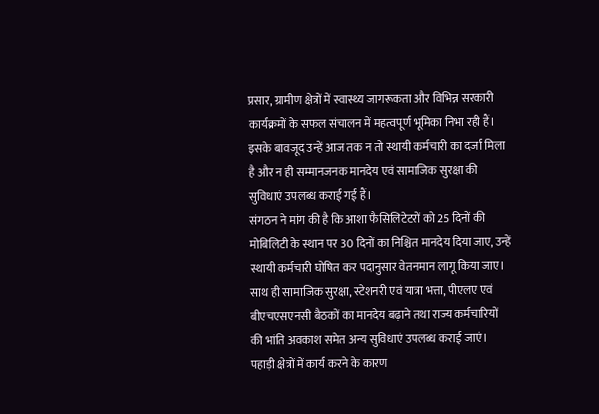प्रसार, ग्रामीण क्षेत्रों में स्वास्थ्य जागरूकता और विभिन्न सरकारी कार्यक्रमों के सफल संचालन में महत्वपूर्ण भूमिका निभा रही हैं। इसके बावजूद उन्हें आज तक न तो स्थायी कर्मचारी का दर्जा मिला है और न ही सम्मानजनक मानदेय एवं सामाजिक सुरक्षा की सुविधाएं उपलब्ध कराई गई हैं।
संगठन ने मांग की है कि आशा फैसिलिटेटरों को 25 दिनों की मोबिलिटी के स्थान पर 30 दिनों का निश्चित मानदेय दिया जाए, उन्हें स्थायी कर्मचारी घोषित कर पदानुसार वेतनमान लागू किया जाए। साथ ही सामाजिक सुरक्षा, स्टेशनरी एवं यात्रा भत्ता, पीएलए एवं बीएचएसएनसी बैठकों का मानदेय बढ़ाने तथा राज्य कर्मचारियों की भांति अवकाश समेत अन्य सुविधाएं उपलब्ध कराई जाएं। पहाड़ी क्षेत्रों में कार्य करने के कारण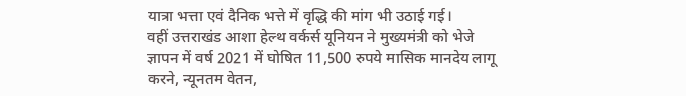यात्रा भत्ता एवं दैनिक भत्ते में वृद्धि की मांग भी उठाई गई।
वहीं उत्तराखंड आशा हेल्थ वर्कर्स यूनियन ने मुख्यमंत्री को भेजे ज्ञापन में वर्ष 2021 में घोषित 11,500 रुपये मासिक मानदेय लागू करने, न्यूनतम वेतन,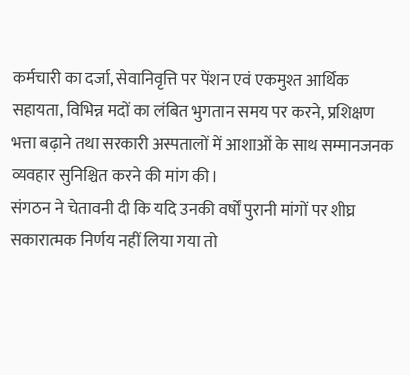कर्मचारी का दर्जा, सेवानिवृत्ति पर पेंशन एवं एकमुश्त आर्थिक सहायता, विभिन्न मदों का लंबित भुगतान समय पर करने, प्रशिक्षण भत्ता बढ़ाने तथा सरकारी अस्पतालों में आशाओं के साथ सम्मानजनक व्यवहार सुनिश्चित करने की मांग की।
संगठन ने चेतावनी दी कि यदि उनकी वर्षों पुरानी मांगों पर शीघ्र सकारात्मक निर्णय नहीं लिया गया तो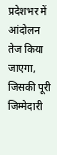प्रदेशभर में आंदोलन तेज किया जाएगा, जिसकी पूरी जिम्मेदारी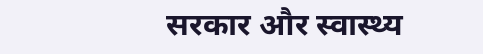सरकार और स्वास्थ्य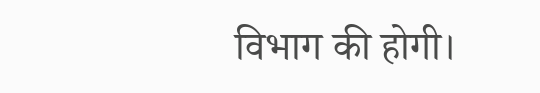विभाग की होगी।